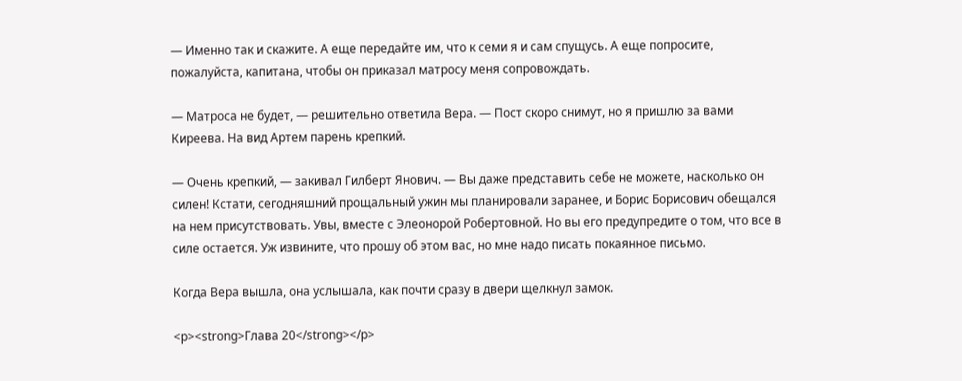— Именно так и скажите. А еще передайте им, что к семи я и сам спущусь. А еще попросите, пожалуйста, капитана, чтобы он приказал матросу меня сопровождать.

— Матроса не будет, — решительно ответила Вера. — Пост скоро снимут, но я пришлю за вами Киреева. На вид Артем парень крепкий.

— Очень крепкий, — закивал Гилберт Янович. — Вы даже представить себе не можете, насколько он силен! Кстати, сегодняшний прощальный ужин мы планировали заранее, и Борис Борисович обещался на нем присутствовать. Увы, вместе с Элеонорой Робертовной. Но вы его предупредите о том, что все в силе остается. Уж извините, что прошу об этом вас, но мне надо писать покаянное письмо.

Когда Вера вышла, она услышала, как почти сразу в двери щелкнул замок.

<p><strong>Глава 20</strong></p>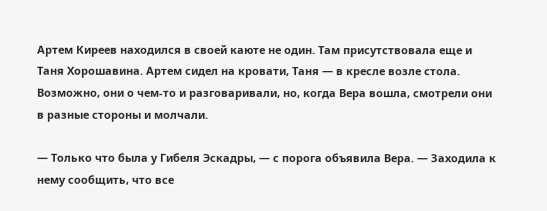Артем Киреев находился в своей каюте не один. Там присутствовала еще и Таня Хорошавина. Артем сидел на кровати, Таня — в кресле возле стола. Возможно, они о чем-то и разговаривали, но, когда Вера вошла, смотрели они в разные стороны и молчали.

— Только что была у Гибеля Эскадры, — с порога объявила Вера. — Заходила к нему сообщить, что все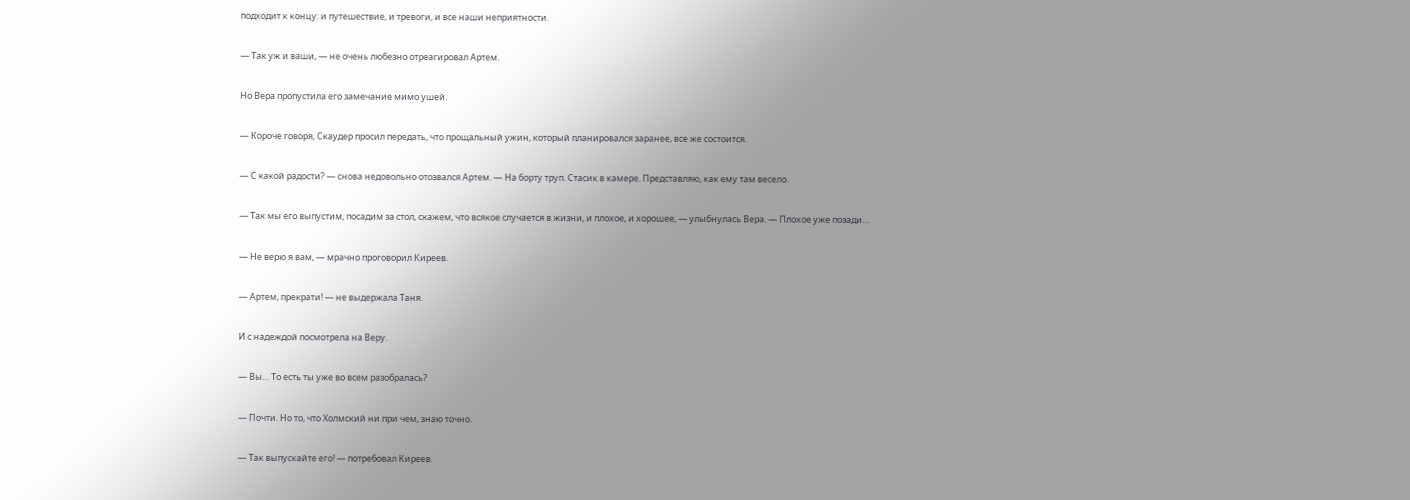подходит к концу: и путешествие, и тревоги, и все наши неприятности.

— Так уж и ваши, — не очень любезно отреагировал Артем.

Но Вера пропустила его замечание мимо ушей.

— Короче говоря, Скаудер просил передать, что прощальный ужин, который планировался заранее, все же состоится.

— С какой радости? — снова недовольно отозвался Артем. — На борту труп. Стасик в камере. Представляю, как ему там весело.

— Так мы его выпустим, посадим за стол, скажем, что всякое случается в жизни, и плохое, и хорошее, — улыбнулась Вера. — Плохое уже позади…

— Не верю я вам, — мрачно проговорил Киреев.

— Артем, прекрати! — не выдержала Таня.

И с надеждой посмотрела на Веру.

— Вы… То есть ты уже во всем разобралась?

— Почти. Но то, что Холмский ни при чем, знаю точно.

— Так выпускайте его! — потребовал Киреев.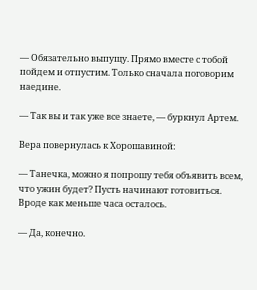— Обязательно выпущу. Прямо вместе с тобой пойдем и отпустим. Только сначала поговорим наедине.

— Так вы и так уже все знаете, — буркнул Артем.

Вера повернулась к Хорошавиной:

— Танечка, можно я попрошу тебя объявить всем, что ужин будет? Пусть начинают готовиться. Вроде как меньше часа осталось.

— Да, конечно.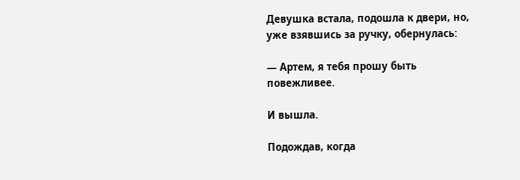Девушка встала, подошла к двери, но, уже взявшись за ручку, обернулась:

— Артем, я тебя прошу быть повежливее.

И вышла.

Подождав, когда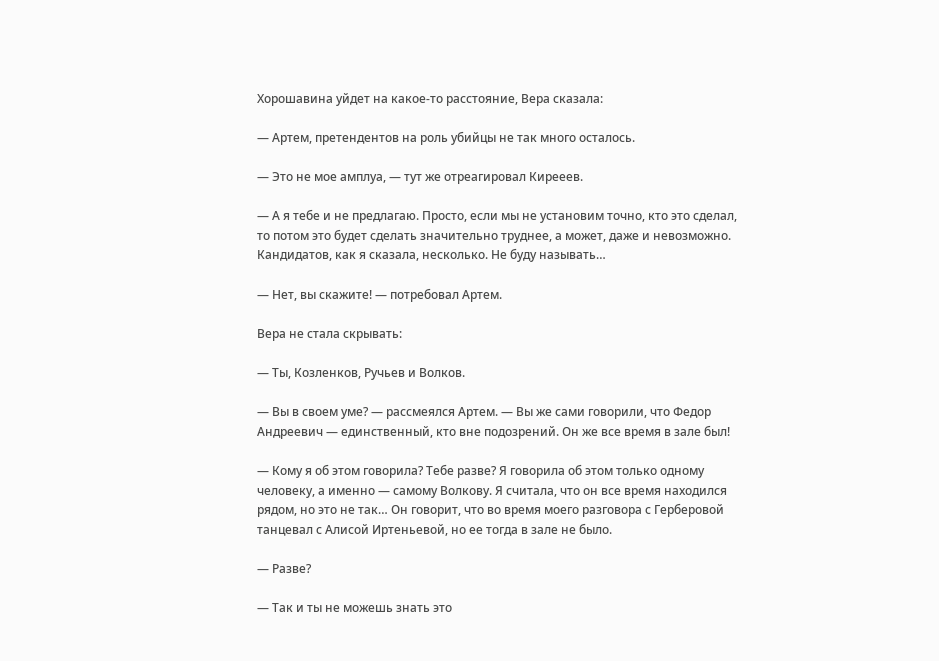Хорошавина уйдет на какое-то расстояние, Вера сказала:

— Артем, претендентов на роль убийцы не так много осталось.

— Это не мое амплуа, — тут же отреагировал Кирееев.

— А я тебе и не предлагаю. Просто, если мы не установим точно, кто это сделал, то потом это будет сделать значительно труднее, а может, даже и невозможно. Кандидатов, как я сказала, несколько. Не буду называть…

— Нет, вы скажите! — потребовал Артем.

Вера не стала скрывать:

— Ты, Козленков, Ручьев и Волков.

— Вы в своем уме? — рассмеялся Артем. — Вы же сами говорили, что Федор Андреевич — единственный, кто вне подозрений. Он же все время в зале был!

— Кому я об этом говорила? Тебе разве? Я говорила об этом только одному человеку, а именно — самому Волкову. Я считала, что он все время находился рядом, но это не так… Он говорит, что во время моего разговора с Герберовой танцевал с Алисой Иртеньевой, но ее тогда в зале не было.

— Разве?

— Так и ты не можешь знать это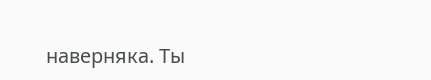наверняка. Ты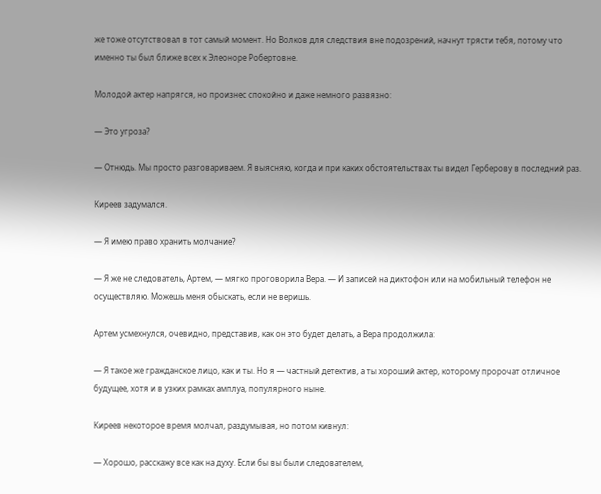же тоже отсутствовал в тот самый момент. Но Волков для следствия вне подозрений, начнут трясти тебя, потому что именно ты был ближе всех к Элеоноре Робертовне.

Молодой актер напрягся, но произнес спокойно и даже немного развязно:

— Это угроза?

— Отнюдь. Мы просто разговариваем. Я выясняю, когда и при каких обстоятельствах ты видел Герберову в последний раз.

Киреев задумался.

— Я имею право хранить молчание?

— Я же не следователь, Артем, — мягко проговорила Вера. — И записей на диктофон или на мобильный телефон не осуществляю. Можешь меня обыскать, если не веришь.

Артем усмехнулся, очевидно, представив, как он это будет делать, а Вера продолжила:

— Я такое же гражданское лицо, как и ты. Но я — частный детектив, а ты хороший актер, которому пророчат отличное будущее, хотя и в узких рамках амплуа, популярного ныне.

Киреев некоторое время молчал, раздумывая, но потом кивнул:

— Хорошо, расскажу все как на духу. Если бы вы были следователем,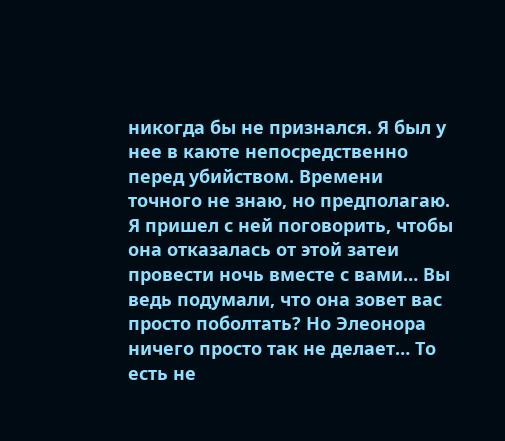никогда бы не признался. Я был у нее в каюте непосредственно перед убийством. Времени точного не знаю, но предполагаю. Я пришел с ней поговорить, чтобы она отказалась от этой затеи провести ночь вместе с вами… Вы ведь подумали, что она зовет вас просто поболтать? Но Элеонора ничего просто так не делает… То есть не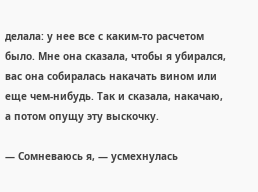делала: у нее все с каким-то расчетом было. Мне она сказала, чтобы я убирался, вас она собиралась накачать вином или еще чем-нибудь. Так и сказала, накачаю, а потом опущу эту выскочку.

— Сомневаюсь я, — усмехнулась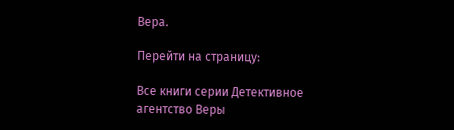Вера.

Перейти на страницу:

Все книги серии Детективное агентство Веры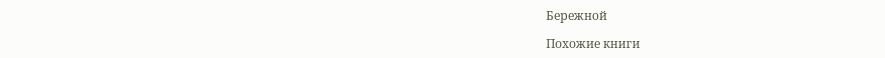Бережной

Похожие книги